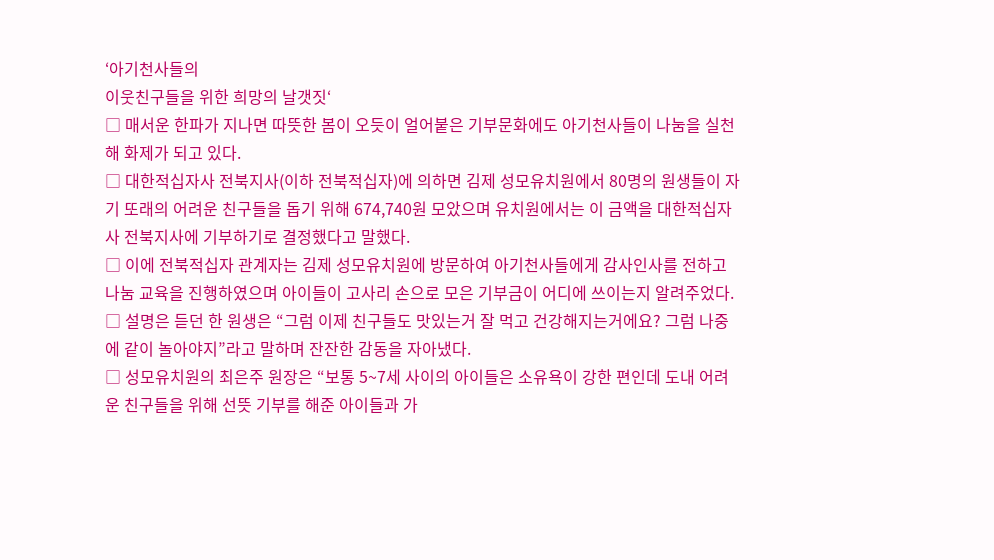‘아기천사들의
이웃친구들을 위한 희망의 날갯짓‘
□ 매서운 한파가 지나면 따뜻한 봄이 오듯이 얼어붙은 기부문화에도 아기천사들이 나눔을 실천해 화제가 되고 있다.
□ 대한적십자사 전북지사(이하 전북적십자)에 의하면 김제 성모유치원에서 80명의 원생들이 자기 또래의 어려운 친구들을 돕기 위해 674,740원 모았으며 유치원에서는 이 금액을 대한적십자사 전북지사에 기부하기로 결정했다고 말했다.
□ 이에 전북적십자 관계자는 김제 성모유치원에 방문하여 아기천사들에게 감사인사를 전하고 나눔 교육을 진행하였으며 아이들이 고사리 손으로 모은 기부금이 어디에 쓰이는지 알려주었다.
□ 설명은 듣던 한 원생은 “그럼 이제 친구들도 맛있는거 잘 먹고 건강해지는거에요? 그럼 나중에 같이 놀아야지”라고 말하며 잔잔한 감동을 자아냈다.
□ 성모유치원의 최은주 원장은 “보통 5~7세 사이의 아이들은 소유욕이 강한 편인데 도내 어려운 친구들을 위해 선뜻 기부를 해준 아이들과 가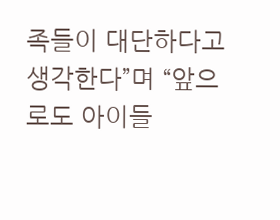족들이 대단하다고 생각한다”며 “앞으로도 아이들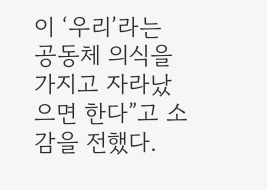이 ‘우리’라는 공동체 의식을 가지고 자라났으면 한다”고 소감을 전했다.